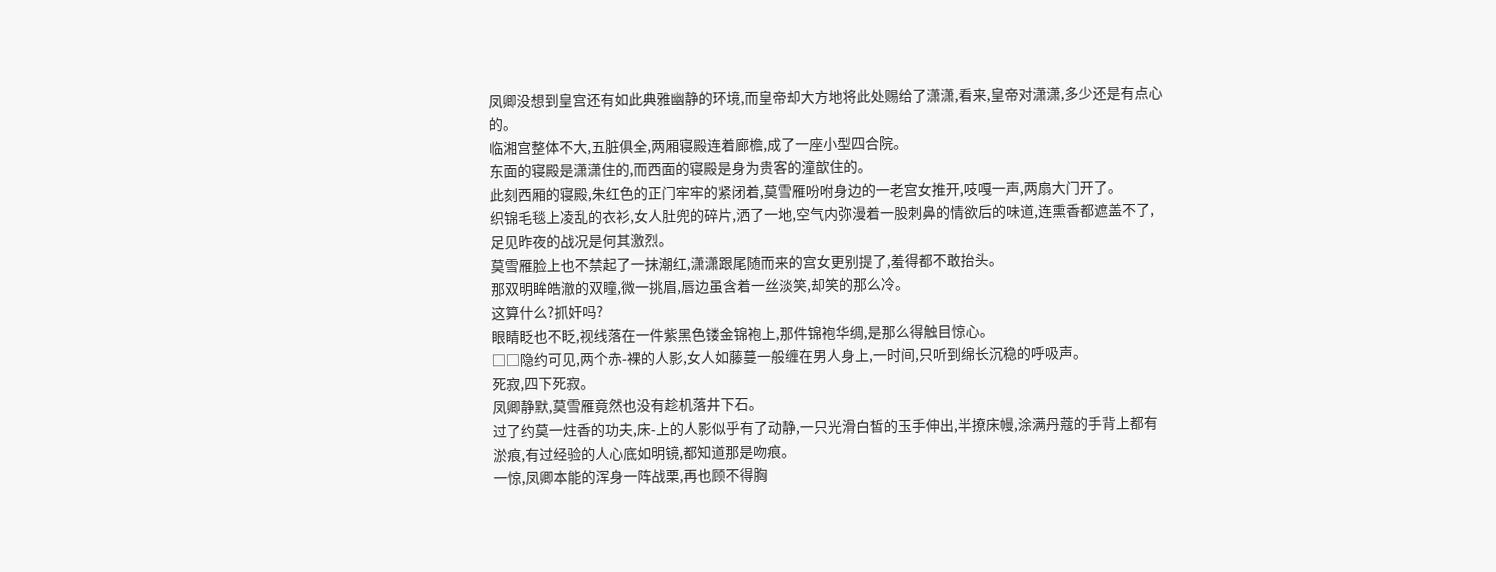凤卿没想到皇宫还有如此典雅幽静的环境,而皇帝却大方地将此处赐给了潇潇,看来,皇帝对潇潇,多少还是有点心的。
临湘宫整体不大,五脏俱全,两厢寝殿连着廊檐,成了一座小型四合院。
东面的寝殿是潇潇住的,而西面的寝殿是身为贵客的潼歆住的。
此刻西厢的寝殿,朱红色的正门牢牢的紧闭着,莫雪雁吩咐身边的一老宫女推开,吱嘎一声,两扇大门开了。
织锦毛毯上凌乱的衣衫,女人肚兜的碎片,洒了一地,空气内弥漫着一股刺鼻的情欲后的味道,连熏香都遮盖不了,足见昨夜的战况是何其激烈。
莫雪雁脸上也不禁起了一抹潮红,潇潇跟尾随而来的宫女更别提了,羞得都不敢抬头。
那双明眸皓澈的双瞳,微一挑眉,唇边虽含着一丝淡笑,却笑的那么冷。
这算什么?抓奸吗?
眼睛眨也不眨,视线落在一件紫黑色镂金锦袍上,那件锦袍华绸,是那么得触目惊心。
□□隐约可见,两个赤-裸的人影,女人如藤蔓一般缠在男人身上,一时间,只听到绵长沉稳的呼吸声。
死寂,四下死寂。
凤卿静默,莫雪雁竟然也没有趁机落井下石。
过了约莫一炷香的功夫,床-上的人影似乎有了动静,一只光滑白皙的玉手伸出,半撩床幔,涂满丹蔻的手背上都有淤痕,有过经验的人心底如明镜,都知道那是吻痕。
一惊,凤卿本能的浑身一阵战栗,再也顾不得胸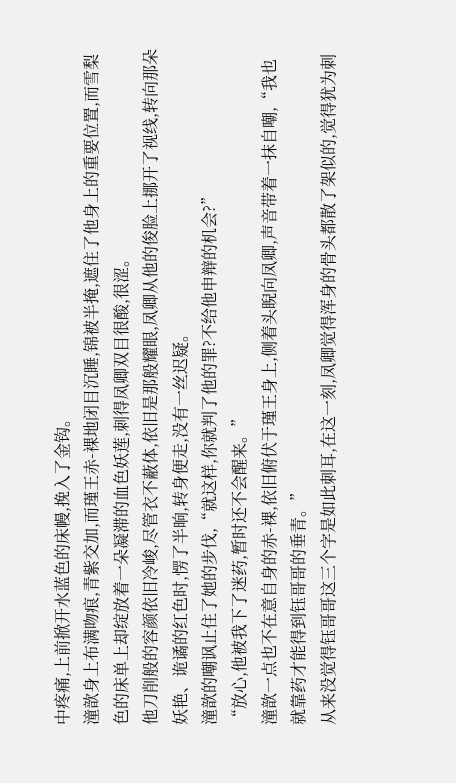中疼痛,上前掀开水蓝色的床幔,挽入了金钩。
潼歆身上布满吻痕,青紫交加,而瑾王赤-裸地闭目沉睡,锦被半掩,遮住了他身上的重要位置,而雪梨色的床单上却绽放着一朵凝滞的血色妖莲,刺得凤卿双目很酸,很涩。
他刀削般的容颜依旧冷峻,尽管衣不蔽体,依旧是那般耀眼,凤卿从他的俊脸上挪开了视线,转向那朵妖艳、诡谲的红色时,愣了半晌,转身便走,没有一丝迟疑。
潼歆的嘲讽止住了她的步伐,“就这样,你就判了他的罪?不给他申辩的机会?”
“放心,他被我下了迷药,暂时还不会醒来。”
潼歆一点也不在意自身的赤-裸,依旧俯伏于瑾王身上,侧着头睨向凤卿,声音带着一抹自嘲,“我也就靠药才能得到钰哥哥的垂青。”
从来没觉得钰哥哥这三个字是如此刺耳,在这一刻,凤卿觉得浑身的骨头都散了架似的,觉得犹为刺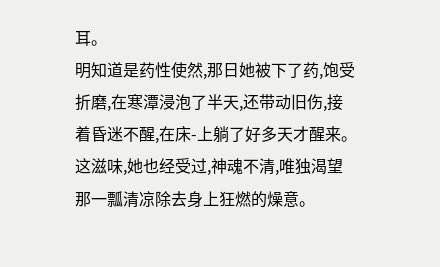耳。
明知道是药性使然,那日她被下了药,饱受折磨,在寒潭浸泡了半天,还带动旧伤,接着昏迷不醒,在床-上躺了好多天才醒来。
这滋味,她也经受过,神魂不清,唯独渴望那一瓢清凉除去身上狂燃的燥意。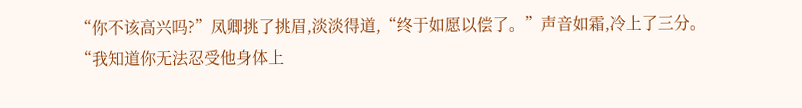“你不该高兴吗?”凤卿挑了挑眉,淡淡得道,“终于如愿以偿了。”声音如霜,冷上了三分。
“我知道你无法忍受他身体上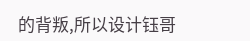的背叛,所以设计钰哥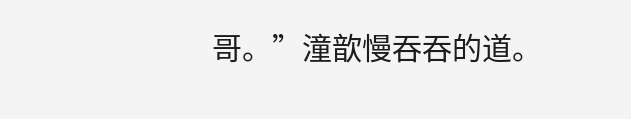哥。”潼歆慢吞吞的道。